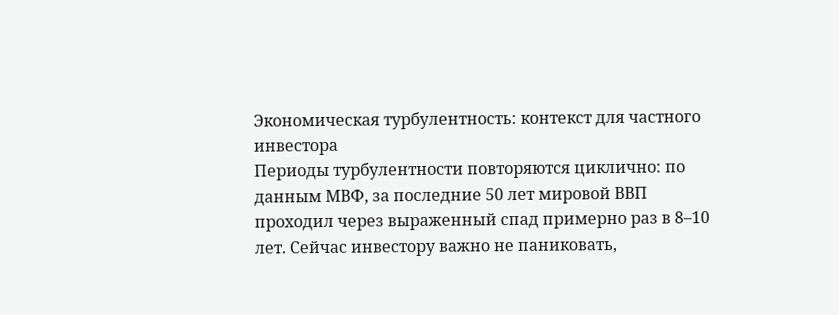Экономическая турбулентность: контекст для частного инвестора
Периоды турбулентности повторяются циклично: по данным МВФ, за последние 50 лет мировой ВВП проходил через выраженный спад примерно раз в 8–10 лет. Сейчас инвестору важно не паниковать,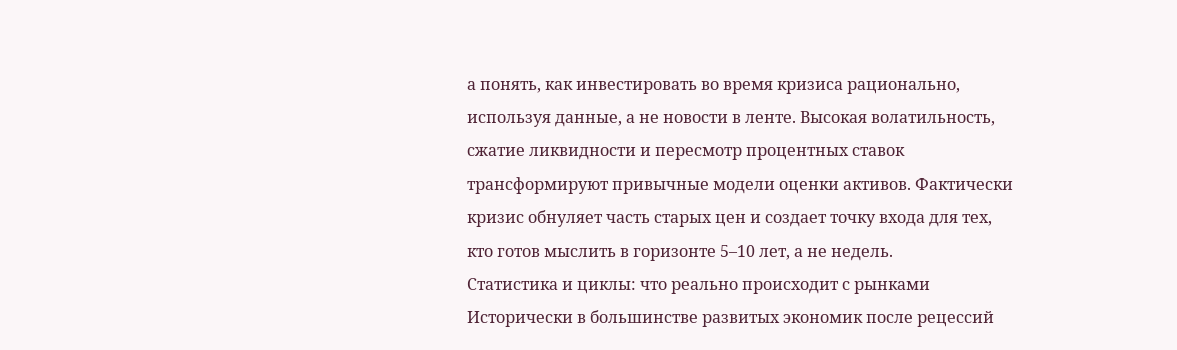а понять, как инвестировать во время кризиса рационально, используя данные, а не новости в ленте. Высокая волатильность, сжатие ликвидности и пересмотр процентных ставок трансформируют привычные модели оценки активов. Фактически кризис обнуляет часть старых цен и создает точку входа для тех, кто готов мыслить в горизонте 5–10 лет, а не недель.
Статистика и циклы: что реально происходит с рынками
Исторически в большинстве развитых экономик после рецессий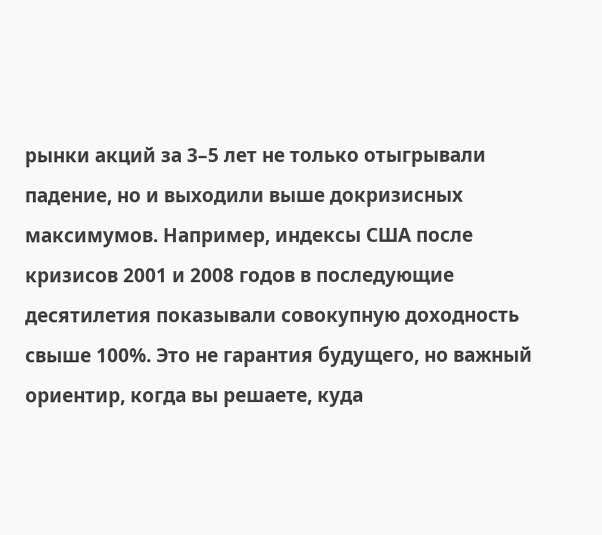рынки акций за 3–5 лет не только отыгрывали падение, но и выходили выше докризисных максимумов. Например, индексы США после кризисов 2001 и 2008 годов в последующие десятилетия показывали совокупную доходность свыше 100%. Это не гарантия будущего, но важный ориентир, когда вы решаете, куда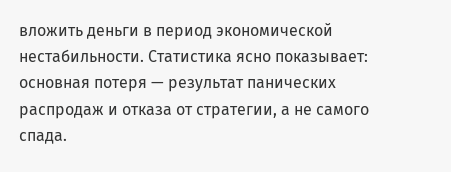вложить деньги в период экономической нестабильности. Статистика ясно показывает: основная потеря — результат панических распродаж и отказа от стратегии, а не самого спада.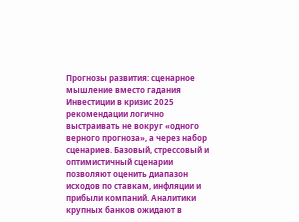Прогнозы развития: сценарное мышление вместо гадания
Инвестиции в кризис 2025 рекомендации логично выстраивать не вокруг «одного верного прогноза», а через набор сценариев. Базовый, стрессовый и оптимистичный сценарии позволяют оценить диапазон исходов по ставкам, инфляции и прибыли компаний. Аналитики крупных банков ожидают в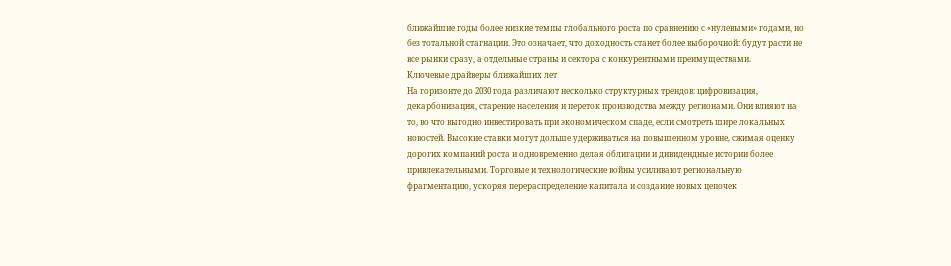ближайшие годы более низкие темпы глобального роста по сравнению с «нулевыми» годами, но без тотальной стагнации. Это означает, что доходность станет более выборочной: будут расти не все рынки сразу, а отдельные страны и сектора с конкурентными преимуществами.
Ключевые драйверы ближайших лет
На горизонте до 2030 года различают несколько структурных трендов: цифровизация, декарбонизация, старение населения и переток производства между регионами. Они влияют на то, во что выгодно инвестировать при экономическом спаде, если смотреть шире локальных новостей. Высокие ставки могут дольше удерживаться на повышенном уровне, сжимая оценку дорогих компаний роста и одновременно делая облигации и дивидендные истории более привлекательными. Торговые и технологические войны усиливают региональную фрагментацию, ускоряя перераспределение капитала и создание новых цепочек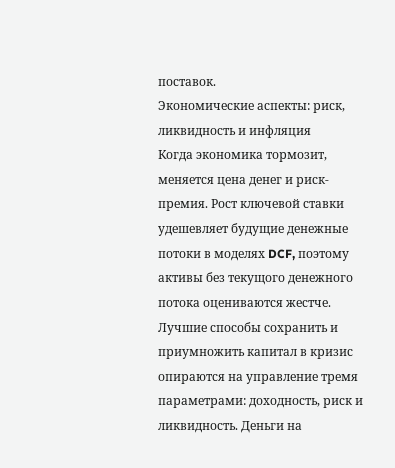поставок.
Экономические аспекты: риск, ликвидность и инфляция
Когда экономика тормозит, меняется цена денег и риск-премия. Рост ключевой ставки удешевляет будущие денежные потоки в моделях DCF, поэтому активы без текущого денежного потока оцениваются жестче. Лучшие способы сохранить и приумножить капитал в кризис опираются на управление тремя параметрами: доходность, риск и ликвидность. Деньги на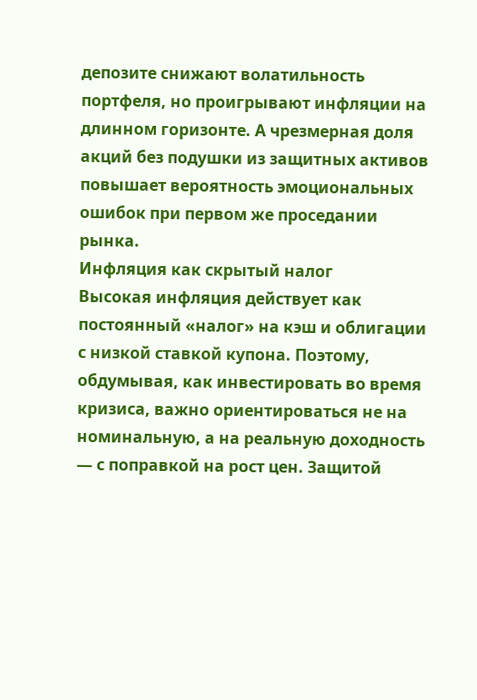депозите снижают волатильность портфеля, но проигрывают инфляции на длинном горизонте. А чрезмерная доля акций без подушки из защитных активов повышает вероятность эмоциональных ошибок при первом же проседании рынка.
Инфляция как скрытый налог
Высокая инфляция действует как постоянный «налог» на кэш и облигации с низкой ставкой купона. Поэтому, обдумывая, как инвестировать во время кризиса, важно ориентироваться не на номинальную, а на реальную доходность — с поправкой на рост цен. Защитой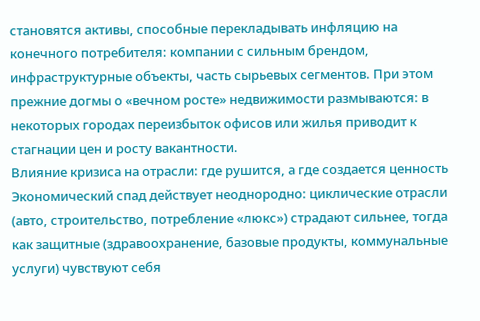становятся активы, способные перекладывать инфляцию на конечного потребителя: компании с сильным брендом, инфраструктурные объекты, часть сырьевых сегментов. При этом прежние догмы о «вечном росте» недвижимости размываются: в некоторых городах переизбыток офисов или жилья приводит к стагнации цен и росту вакантности.
Влияние кризиса на отрасли: где рушится, а где создается ценность
Экономический спад действует неоднородно: циклические отрасли (авто, строительство, потребление «люкс») страдают сильнее, тогда как защитные (здравоохранение, базовые продукты, коммунальные услуги) чувствуют себя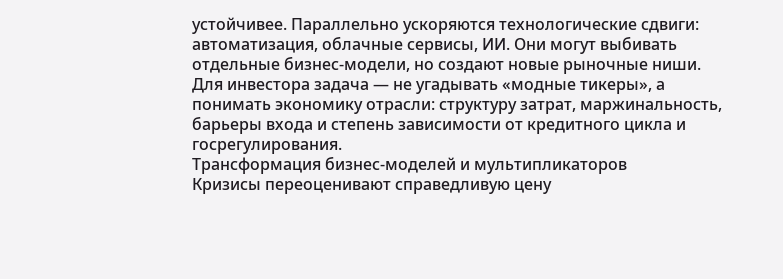устойчивее. Параллельно ускоряются технологические сдвиги: автоматизация, облачные сервисы, ИИ. Они могут выбивать отдельные бизнес-модели, но создают новые рыночные ниши. Для инвестора задача — не угадывать «модные тикеры», а понимать экономику отрасли: структуру затрат, маржинальность, барьеры входа и степень зависимости от кредитного цикла и госрегулирования.
Трансформация бизнес-моделей и мультипликаторов
Кризисы переоценивают справедливую цену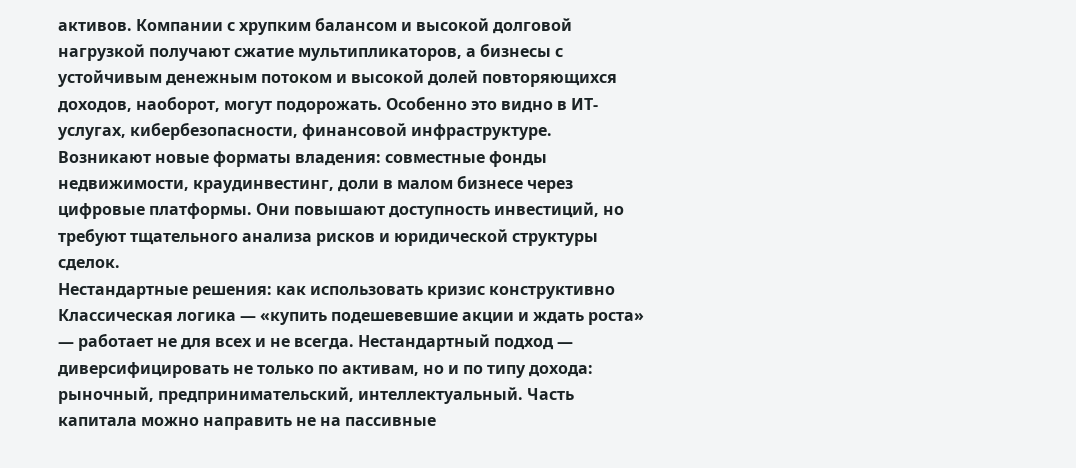активов. Компании с хрупким балансом и высокой долговой нагрузкой получают сжатие мультипликаторов, а бизнесы с устойчивым денежным потоком и высокой долей повторяющихся доходов, наоборот, могут подорожать. Особенно это видно в ИТ-услугах, кибербезопасности, финансовой инфраструктуре. Возникают новые форматы владения: совместные фонды недвижимости, краудинвестинг, доли в малом бизнесе через цифровые платформы. Они повышают доступность инвестиций, но требуют тщательного анализа рисков и юридической структуры сделок.
Нестандартные решения: как использовать кризис конструктивно
Классическая логика — «купить подешевевшие акции и ждать роста» — работает не для всех и не всегда. Нестандартный подход — диверсифицировать не только по активам, но и по типу дохода: рыночный, предпринимательский, интеллектуальный. Часть капитала можно направить не на пассивные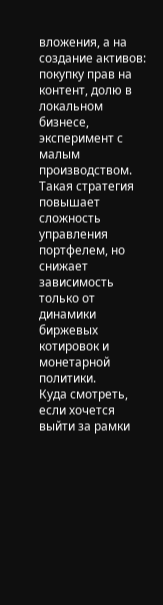вложения, а на создание активов: покупку прав на контент, долю в локальном бизнесе, эксперимент с малым производством. Такая стратегия повышает сложность управления портфелем, но снижает зависимость только от динамики биржевых котировок и монетарной политики.
Куда смотреть, если хочется выйти за рамки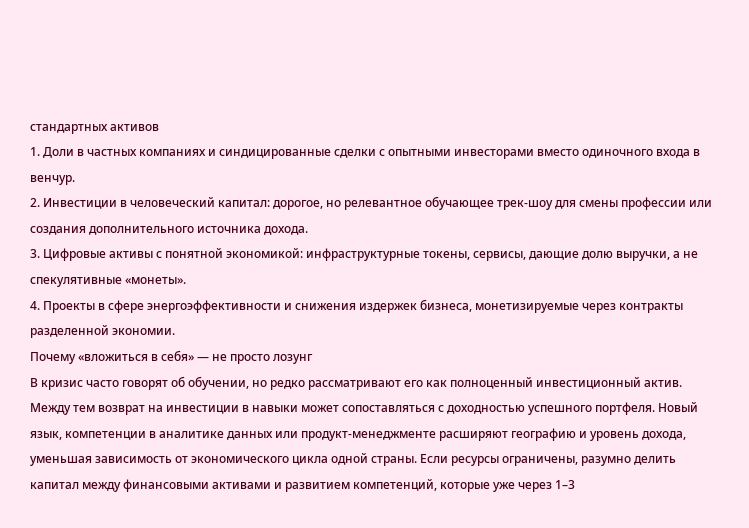стандартных активов
1. Доли в частных компаниях и синдицированные сделки с опытными инвесторами вместо одиночного входа в венчур.
2. Инвестиции в человеческий капитал: дорогое, но релевантное обучающее трек-шоу для смены профессии или создания дополнительного источника дохода.
3. Цифровые активы с понятной экономикой: инфраструктурные токены, сервисы, дающие долю выручки, а не спекулятивные «монеты».
4. Проекты в сфере энергоэффективности и снижения издержек бизнеса, монетизируемые через контракты разделенной экономии.
Почему «вложиться в себя» — не просто лозунг
В кризис часто говорят об обучении, но редко рассматривают его как полноценный инвестиционный актив. Между тем возврат на инвестиции в навыки может сопоставляться с доходностью успешного портфеля. Новый язык, компетенции в аналитике данных или продукт-менеджменте расширяют географию и уровень дохода, уменьшая зависимость от экономического цикла одной страны. Если ресурсы ограничены, разумно делить капитал между финансовыми активами и развитием компетенций, которые уже через 1–3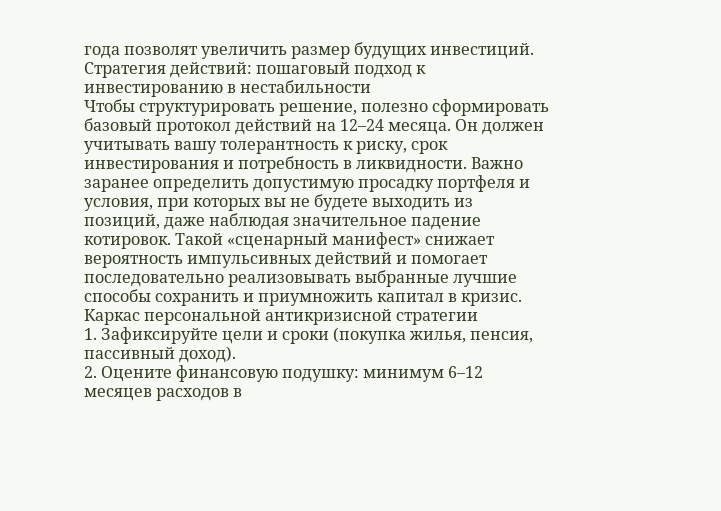года позволят увеличить размер будущих инвестиций.
Стратегия действий: пошаговый подход к инвестированию в нестабильности
Чтобы структурировать решение, полезно сформировать базовый протокол действий на 12–24 месяца. Он должен учитывать вашу толерантность к риску, срок инвестирования и потребность в ликвидности. Важно заранее определить допустимую просадку портфеля и условия, при которых вы не будете выходить из позиций, даже наблюдая значительное падение котировок. Такой «сценарный манифест» снижает вероятность импульсивных действий и помогает последовательно реализовывать выбранные лучшие способы сохранить и приумножить капитал в кризис.
Каркас персональной антикризисной стратегии
1. Зафиксируйте цели и сроки (покупка жилья, пенсия, пассивный доход).
2. Оцените финансовую подушку: минимум 6–12 месяцев расходов в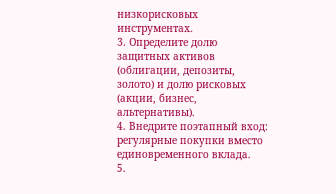низкорисковых инструментах.
3. Определите долю защитных активов (облигации, депозиты, золото) и долю рисковых (акции, бизнес, альтернативы).
4. Внедрите поэтапный вход: регулярные покупки вместо единовременного вклада.
5.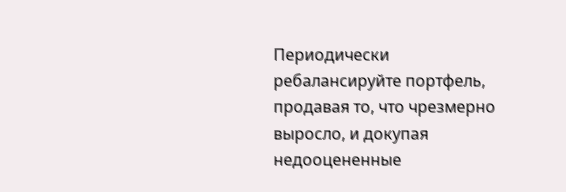Периодически ребалансируйте портфель, продавая то, что чрезмерно выросло, и докупая недооцененные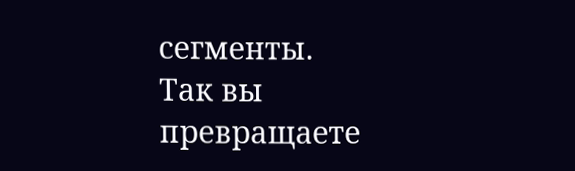сегменты.
Так вы превращаете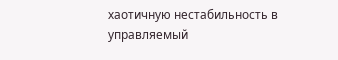хаотичную нестабильность в управляемый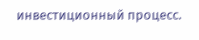инвестиционный процесс.